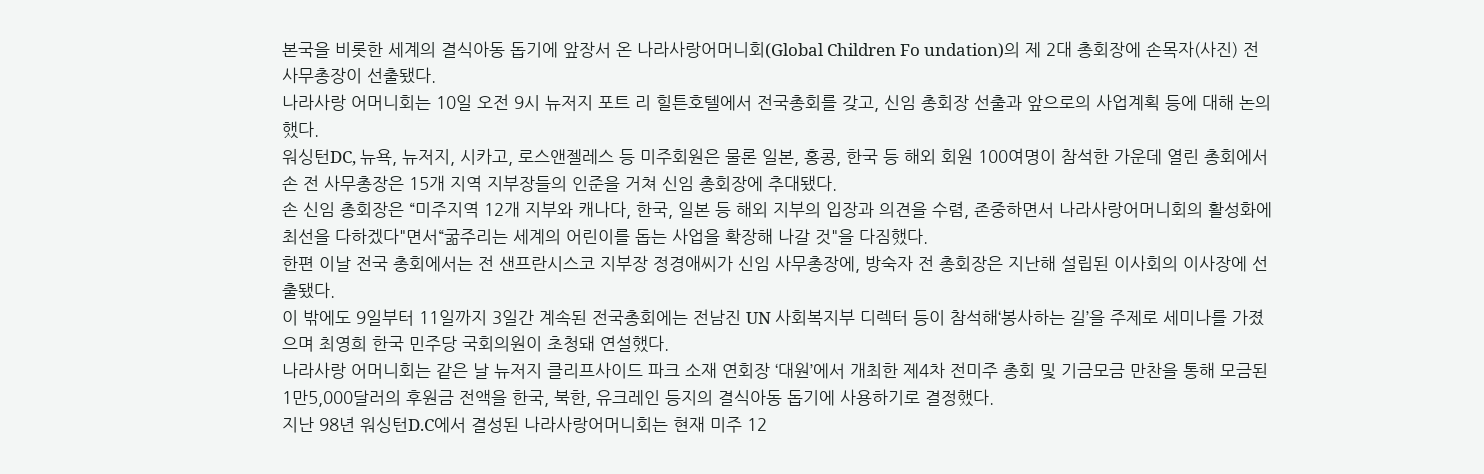본국을 비롯한 세계의 결식아동 돕기에 앞장서 온 나라사랑어머니회(Global Children Fo undation)의 제 2대 총회장에 손목자(사진) 전 사무총장이 선출됐다.
나라사랑 어머니회는 10일 오전 9시 뉴저지 포트 리 힐튼호텔에서 전국총회를 갖고, 신임 총회장 선출과 앞으로의 사업계획 등에 대해 논의했다.
워싱턴DC, 뉴욕, 뉴저지, 시카고, 로스앤젤레스 등 미주회원은 물론 일본, 홍콩, 한국 등 해외 회원 100여명이 참석한 가운데 열린 총회에서 손 전 사무총장은 15개 지역 지부장들의 인준을 거쳐 신임 총회장에 추대됐다.
손 신임 총회장은 “미주지역 12개 지부와 캐나다, 한국, 일본 등 해외 지부의 입장과 의견을 수렴, 존중하면서 나라사랑어머니회의 활성화에 최선을 다하겠다"면서“굶주리는 세계의 어린이를 돕는 사업을 확장해 나갈 것"을 다짐했다.
한편 이날 전국 총회에서는 전 샌프란시스코 지부장 정경애씨가 신임 사무총장에, 방숙자 전 총회장은 지난해 설립된 이사회의 이사장에 선출됐다.
이 밖에도 9일부터 11일까지 3일간 계속된 전국총회에는 전남진 UN 사회복지부 디렉터 등이 참석해‘봉사하는 길’을 주제로 세미나를 가졌으며 최영희 한국 민주당 국회의원이 초청돼 연설했다.
나라사랑 어머니회는 같은 날 뉴저지 클리프사이드 파크 소재 연회장 ‘대원’에서 개최한 제4차 전미주 총회 및 기금모금 만찬을 통해 모금된 1만5,000달러의 후원금 전액을 한국, 북한, 유크레인 등지의 결식아동 돕기에 사용하기로 결정했다.
지난 98년 워싱턴D.C에서 결성된 나라사랑어머니회는 현재 미주 12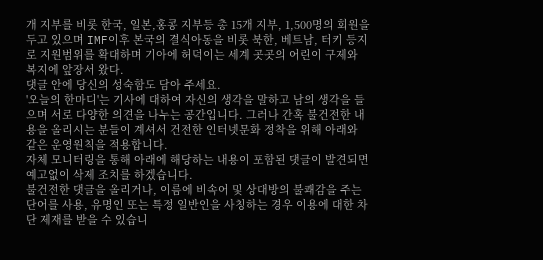개 지부를 비롯 한국, 일본,홍콩 지부등 총 15개 지부, 1,500명의 회원을 두고 있으며 IMF이후 본국의 결식아동을 비롯 북한, 베트남, 터키 등지로 지원범위를 확대하며 기아에 허덕이는 세계 곳곳의 어린이 구제와 복지에 앞장서 왔다.
댓글 안에 당신의 성숙함도 담아 주세요.
'오늘의 한마디'는 기사에 대하여 자신의 생각을 말하고 남의 생각을 들으며 서로 다양한 의견을 나누는 공간입니다. 그러나 간혹 불건전한 내용을 올리시는 분들이 계셔서 건전한 인터넷문화 정착을 위해 아래와 같은 운영원칙을 적용합니다.
자체 모니터링을 통해 아래에 해당하는 내용이 포함된 댓글이 발견되면 예고없이 삭제 조치를 하겠습니다.
불건전한 댓글을 올리거나, 이름에 비속어 및 상대방의 불쾌감을 주는 단어를 사용, 유명인 또는 특정 일반인을 사칭하는 경우 이용에 대한 차단 제재를 받을 수 있습니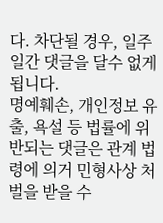다. 차단될 경우, 일주일간 댓글을 달수 없게 됩니다.
명예훼손, 개인정보 유출, 욕설 등 법률에 위반되는 댓글은 관계 법령에 의거 민형사상 처벌을 받을 수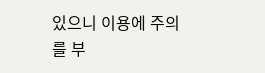있으니 이용에 주의를 부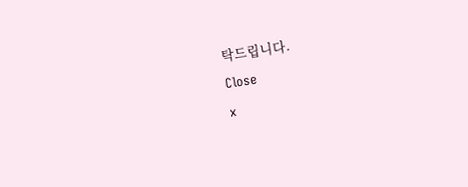탁드립니다.
Close
x